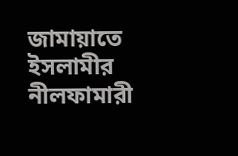জামায়াতে ইসলামীর নীলফামারী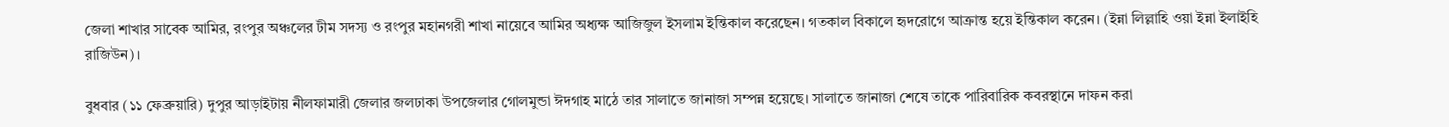জেলা শাখার সাবেক আমির, রংপুর অঞ্চলের টীম সদস্য ও রংপুর মহানগরী শাখা নায়েবে আমির অধ্যক্ষ আজিজুল ইসলাম ইন্তিকাল করেছেন। গতকাল বিকালে হৃদরোগে আক্রান্ত হয়ে ইন্তিকাল করেন। (ইন্না লিল্লাহি ওয়া ইন্না ইলাইহি রাজিউন)।

বুধবার (১১ ফেব্রুয়ারি) দুপুর আড়াইটায় নীলফামারী জেলার জলঢাকা উপজেলার গোলমুন্ডা ঈদগাহ মাঠে তার সালাতে জানাজা সম্পন্ন হয়েছে। সালাতে জানাজা শেষে তাকে পারিবারিক কবরস্থানে দাফন করা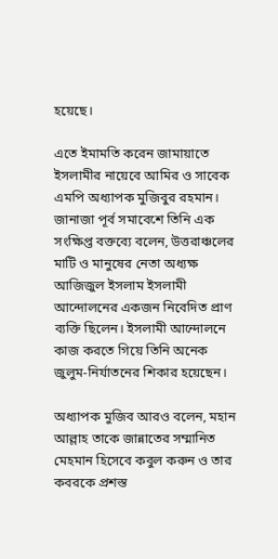হয়েছে।

এতে ইমামতি করেন জামায়াতে ইসলামীর নায়েবে আমির ও সাবেক এমপি অধ্যাপক মুজিবুর রহমান। জানাজা পূর্ব সমাবেশে তিনি এক সংক্ষিপ্ত বক্তব্যে বলেন, উত্তরাঞ্চলের মাটি ও মানুষের নেতা অধ্যক্ষ আজিজুল ইসলাম ইসলামী আন্দোলনের একজন নিবেদিত প্রাণ ব্যক্তি ছিলেন। ইসলামী আন্দোলনে কাজ করতে গিয়ে তিনি অনেক জুলুম-নির্যাতনের শিকার হয়েছেন।

অধ্যাপক মুজিব আরও বলেন, মহান আল্লাহ তাকে জান্নাতের সম্মানিত মেহমান হিসেবে কবুল করুন ও তার কবরকে প্রশস্ত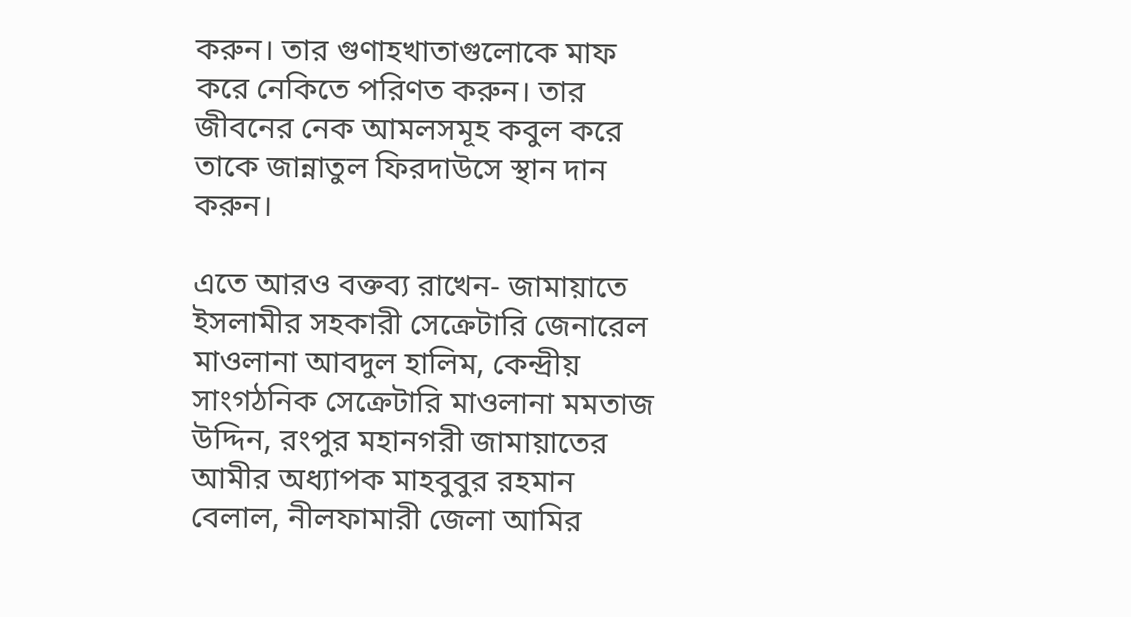করুন। তার গুণাহখাতাগুলোকে মাফ করে নেকিতে পরিণত করুন। তার জীবনের নেক আমলসমূহ কবুল করে তাকে জান্নাতুল ফিরদাউসে স্থান দান করুন।

এতে আরও বক্তব্য রাখেন- জামায়াতে ইসলামীর সহকারী সেক্রেটারি জেনারেল মাওলানা আবদুল হালিম, কেন্দ্রীয় সাংগঠনিক সেক্রেটারি মাওলানা মমতাজ উদ্দিন, রংপুর মহানগরী জামায়াতের আমীর অধ্যাপক মাহবুবুর রহমান বেলাল, নীলফামারী জেলা আমির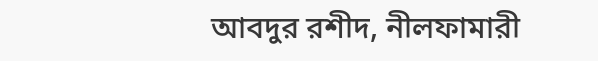আবদুর রশীদ, নীলফামারী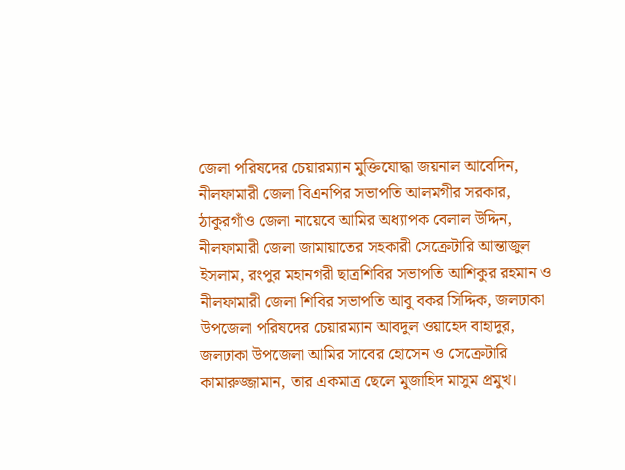জেলা পরিষদের চেয়ারম্যান মুক্তিযোদ্ধা জয়নাল আবেদিন, নীলফামারী জেলা বিএনপির সভাপতি আলমগীর সরকার, ঠাকুরগাঁও জেলা নায়েবে আমির অধ্যাপক বেলাল উদ্দিন, নীলফামারী জেলা জামায়াতের সহকারী সেক্রেটারি আন্তাজুল ইসলাম, রংপুর মহানগরী ছাত্রশিবির সভাপতি আশিকুর রহমান ও নীলফামারী জেলা শিবির সভাপতি আবু বকর সিদ্দিক, জলঢাকা উপজেলা পরিষদের চেয়ারম্যান আবদুল ওয়াহেদ বাহাদুর, জলঢাকা উপজেলা আমির সাবের হোসেন ও সেক্রেটারি কামারুজ্জামান, তার একমাত্র ছেলে মুজাহিদ মাসুম প্রমুখ।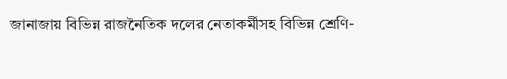জানাজায় বিভিন্ন রাজনৈতিক দলের নেতাকর্মীসহ বিভিন্ন শ্রেণি-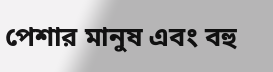পেশার মানুষ এবং বহু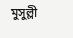মুসুল্লী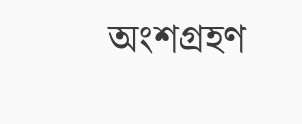অংশগ্রহণ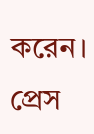করেন। প্রেস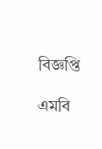বিজ্ঞপ্তি

এমবি